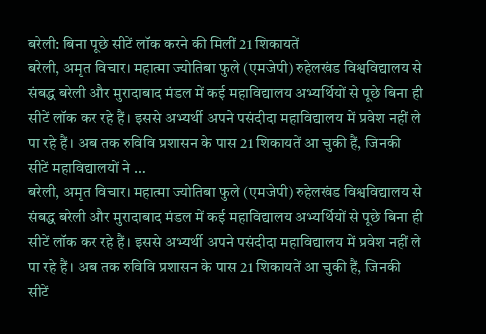बरेली: बिना पूछे सीटें लॉक करने की मिलीं 21 शिकायतें
बरेली, अमृत विचार। महात्मा ज्योतिबा फुले (एमजेपी) रुहेलखंड विश्वविद्यालय से संबद्ध बरेली और मुरादाबाद मंडल में कई महाविद्यालय अभ्यर्थियों से पूछे बिना ही सीटें लॉक कर रहे हैं। इससे अभ्यर्थी अपने पसंदीदा महाविद्यालय में प्रवेश नहीं ले पा रहे हैं। अब तक रुविवि प्रशासन के पास 21 शिकायतें आ चुकी हैं, जिनकी सीटें महाविद्यालयों ने …
बरेली, अमृत विचार। महात्मा ज्योतिबा फुले (एमजेपी) रुहेलखंड विश्वविद्यालय से संबद्ध बरेली और मुरादाबाद मंडल में कई महाविद्यालय अभ्यर्थियों से पूछे बिना ही सीटें लॉक कर रहे हैं। इससे अभ्यर्थी अपने पसंदीदा महाविद्यालय में प्रवेश नहीं ले पा रहे हैं। अब तक रुविवि प्रशासन के पास 21 शिकायतें आ चुकी हैं, जिनकी सीटें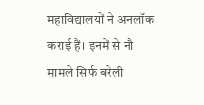महाविद्यालयों ने अनलॉक कराई हैं। इनमें से नौ मामले सिर्फ बरेली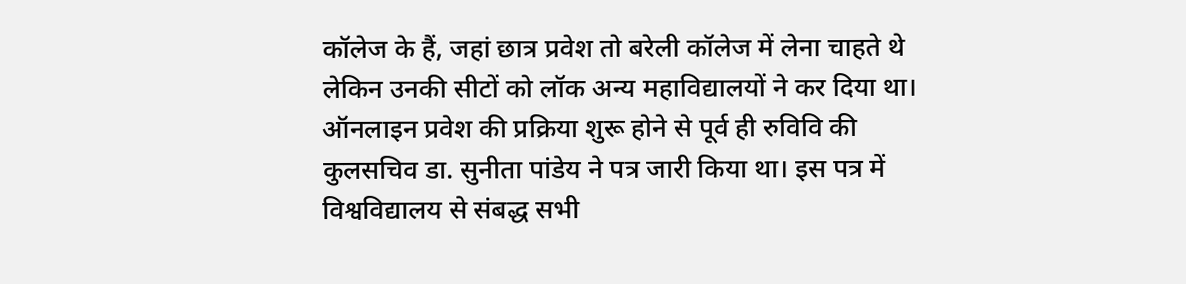कॉलेज के हैं, जहां छात्र प्रवेश तो बरेली कॉलेज में लेना चाहते थे लेकिन उनकी सीटों को लॉक अन्य महाविद्यालयों ने कर दिया था।
ऑनलाइन प्रवेश की प्रक्रिया शुरू होने से पूर्व ही रुविवि की कुलसचिव डा. सुनीता पांडेय ने पत्र जारी किया था। इस पत्र में विश्वविद्यालय से संबद्ध सभी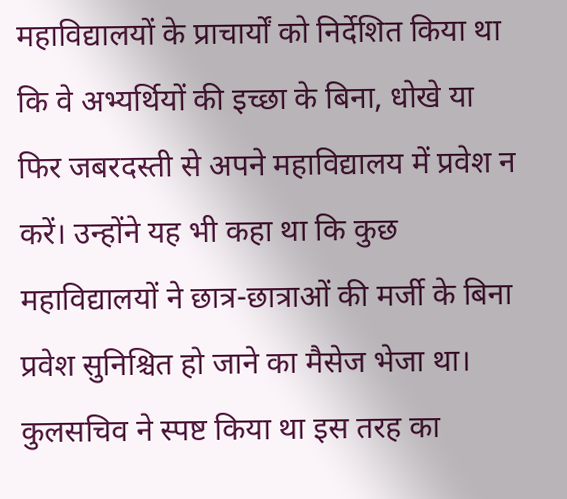महाविद्यालयों के प्राचार्यों को निर्देशित किया था कि वे अभ्यर्थियों की इच्छा के बिना, धोखे या फिर जबरदस्ती से अपने महाविद्यालय में प्रवेश न करें। उन्होंने यह भी कहा था कि कुछ महाविद्यालयों ने छात्र-छात्राओं की मर्जी के बिना प्रवेश सुनिश्चित हो जाने का मैसेज भेजा था।
कुलसचिव ने स्पष्ट किया था इस तरह का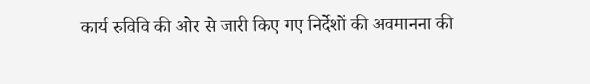कार्य रुविवि की ओर से जारी किए गए निर्देशों की अवमानना की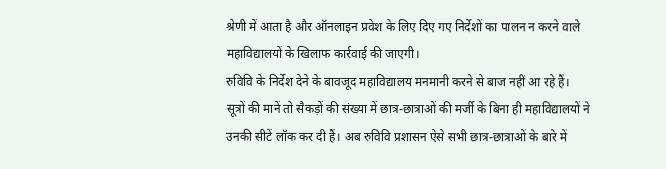श्रेणी में आता है और ऑनलाइन प्रवेश के लिए दिए गए निर्देशों का पालन न करने वाले महाविद्यालयों के खिलाफ कार्रवाई की जाएगी।
रुविवि के निर्देश देने के बावजूद महाविद्यालय मनमानी करने से बाज नहीं आ रहे हैं।
सूत्रों की मानें तो सैकड़ों की संख्या में छात्र-छात्राओं की मर्जी के बिना ही महाविद्यालयों ने उनकी सीटें लॉक कर दी हैं। अब रुविवि प्रशासन ऐसे सभी छात्र-छात्राओं के बारे में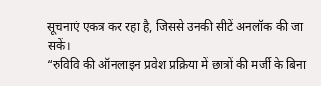सूचनाएं एकत्र कर रहा है, जिससे उनकी सीटें अनलॉक की जा सकें।
“रुविवि की ऑनलाइन प्रवेश प्रक्रिया में छात्रों की मर्जी के बिना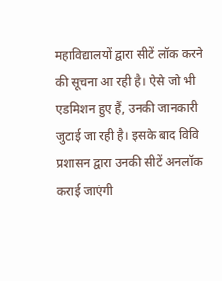महाविद्यालयों द्वारा सीटें लॉक करने की सूचना आ रही है। ऐसे जो भी एडमिशन हुए हैं, उनकी जानकारी जुटाई जा रही है। इसके बाद विवि प्रशासन द्वारा उनकी सीटें अनलॉक कराई जाएंगी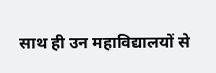साथ ही उन महाविद्यालयों से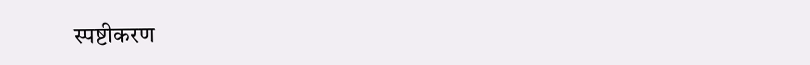स्पष्टीकरण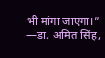भी मांगा जाएगा।” —डा. अमित सिंह,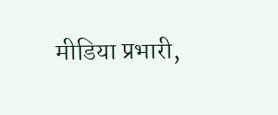मीडिया प्रभारी,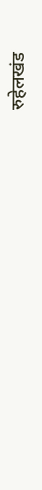रुहेलखंड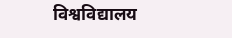विश्वविद्यालय